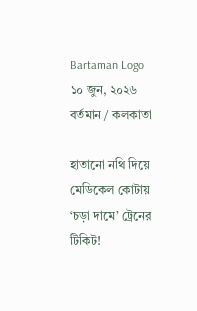Bartaman Logo
১০ জুন, ২০২৬
বর্তমান / কলকাতা

হাতানো নথি দিয়ে মেডিকেল কোটায় ‘চড়া দামে’ ট্রেনের টিকিট!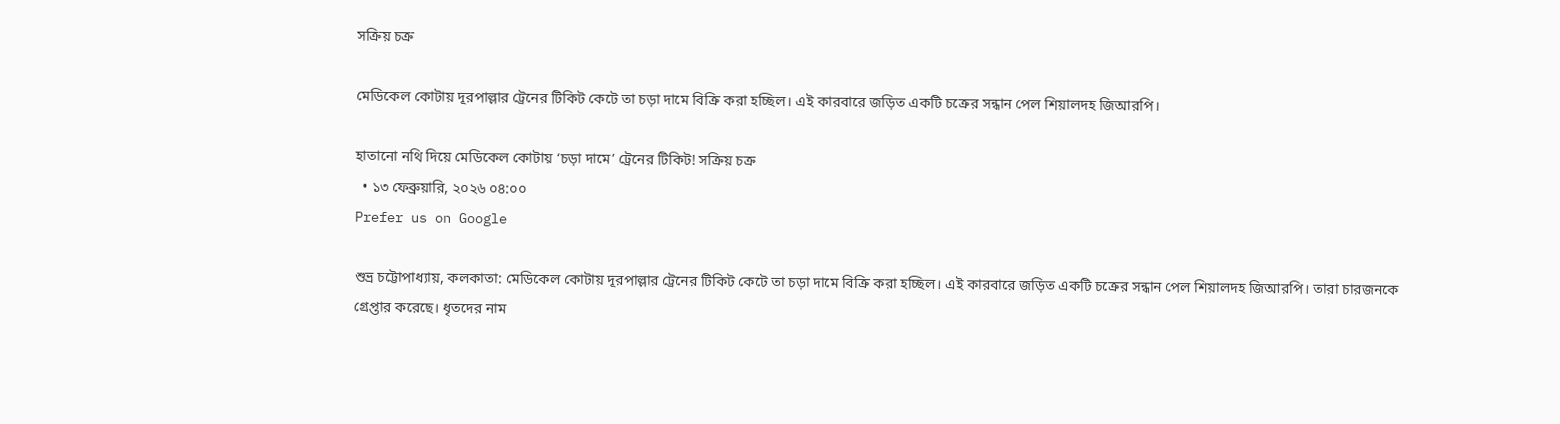সক্রিয় চক্র

মেডিকেল কোটায় দূরপাল্লার ট্রেনের টিকিট কেটে তা চড়া দামে বিক্রি করা হচ্ছিল। এই কারবারে জড়িত একটি চক্রের সন্ধান পেল শিয়ালদহ জিআরপি।

হাতানো নথি দিয়ে মেডিকেল কোটায় ‘চড়া দামে’ ট্রেনের টিকিট! সক্রিয় চক্র
  • ১৩ ফেব্রুয়ারি, ২০২৬ ০৪:০০
Prefer us on Google

শুভ্র চট্টোপাধ্যায়, কলকাতা: মেডিকেল কোটায় দূরপাল্লার ট্রেনের টিকিট কেটে তা চড়া দামে বিক্রি করা হচ্ছিল। এই কারবারে জড়িত একটি চক্রের সন্ধান পেল শিয়ালদহ জিআরপি। তারা চারজনকে গ্রেপ্তার করেছে। ধৃতদের নাম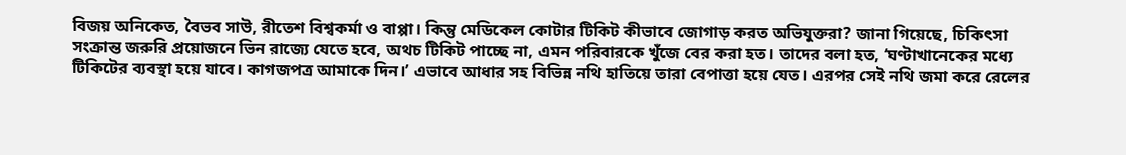বিজয় অনিকেত, বৈভব সাউ, রীতেশ বিশ্বকর্মা ও বাপ্পা। কিন্তু মেডিকেল কোটার টিকিট কীভাবে জোগাড় করত অভিযুক্তরা? জানা গিয়েছে, চিকিৎসা সংক্রান্ত জরুরি প্রয়োজনে ভিন রাজ্যে যেতে হবে, অথচ টিকিট পাচ্ছে না, এমন পরিবারকে খুঁজে বের করা হত। তাদের বলা হত, ‘ঘণ্টাখানেকের মধ্যে টিকিটের ব্যবস্থা হয়ে যাবে। কাগজপত্র আমাকে দিন।’ এভাবে আধার সহ বিভিন্ন নথি হাতিয়ে তারা বেপাত্তা হয়ে যেত। এরপর সেই নথি জমা করে রেলের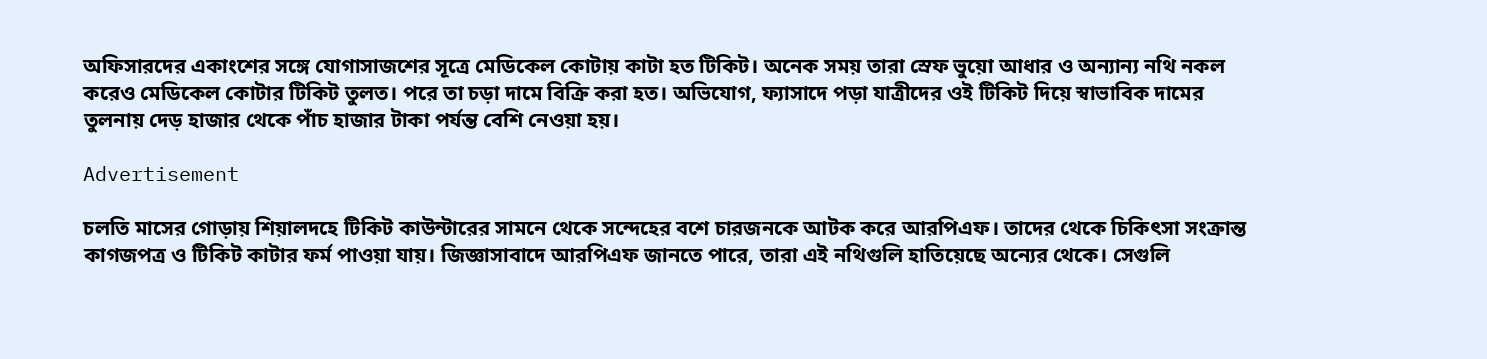অফিসারদের একাংশের সঙ্গে যোগাসাজশের সূত্রে মেডিকেল কোটায় কাটা হত টিকিট। অনেক সময় তারা স্রেফ ভুয়ো আধার ও অন্যান্য নথি নকল করেও মেডিকেল কোটার টিকিট তুলত। পরে তা চড়া দামে বিক্রি করা হত। অভিযোগ, ফ্যাসাদে পড়া যাত্রীদের ওই টিকিট দিয়ে স্বাভাবিক দামের তুলনায় দেড় হাজার থেকে পাঁচ হাজার টাকা পর্যন্ত বেশি নেওয়া হয়।

Advertisement

চলতি মাসের গোড়ায় শিয়ালদহে টিকিট কাউন্টারের সামনে থেকে সন্দেহের বশে চারজনকে আটক করে আরপিএফ। তাদের থেকে চিকিৎসা সংক্রান্ত কাগজপত্র ও টিকিট কাটার ফর্ম পাওয়া যায়। জিজ্ঞাসাবাদে আরপিএফ জানতে পারে, তারা এই নথিগুলি হাতিয়েছে অন্যের থেকে। সেগুলি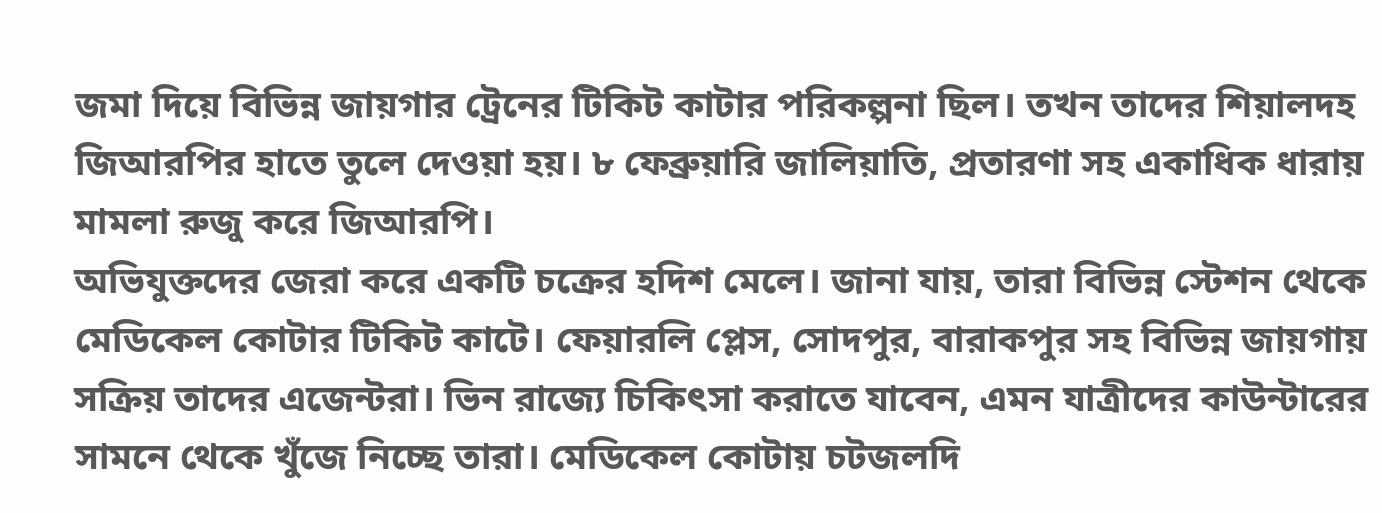জমা দিয়ে বিভিন্ন জায়গার ট্রেনের টিকিট কাটার পরিকল্পনা ছিল। তখন তাদের শিয়ালদহ জিআরপির হাতে তুলে দেওয়া হয়। ৮ ফেব্রুয়ারি জালিয়াতি, প্রতারণা সহ একাধিক ধারায় মামলা রুজু করে জিআরপি।
অভিযুক্তদের জেরা করে একটি চক্রের হদিশ মেলে। জানা যায়, তারা বিভিন্ন স্টেশন থেকে মেডিকেল কোটার টিকিট কাটে। ফেয়ারলি প্লেস, সোদপুর, বারাকপুর সহ বিভিন্ন জায়গায় সক্রিয় তাদের এজেন্টরা। ভিন রাজ্যে চিকিৎসা করাতে যাবেন, এমন যাত্রীদের কাউন্টারের সামনে থেকে খুঁজে নিচ্ছে তারা। মেডিকেল কোটায় চটজলদি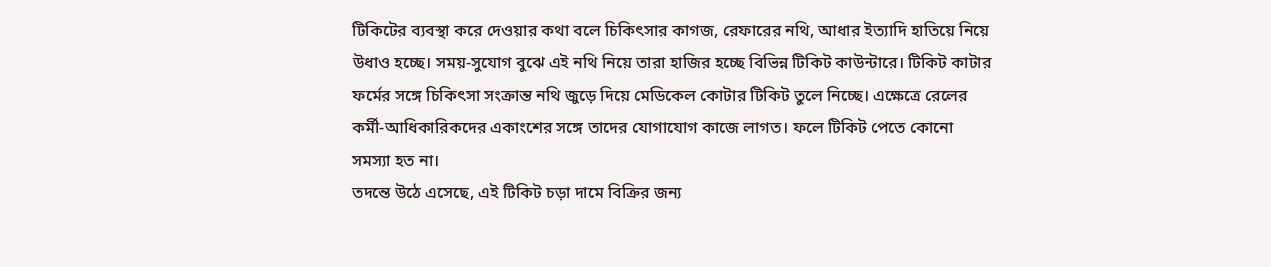টিকিটের ব্যবস্থা করে দেওয়ার কথা বলে চিকিৎসার কাগজ, রেফারের নথি, আধার ইত্যাদি হাতিয়ে নিয়ে উধাও হচ্ছে। সময়-সুযোগ বুঝে এই নথি নিয়ে তারা হাজির হচ্ছে বিভিন্ন টিকিট কাউন্টারে। টিকিট কাটার ফর্মের সঙ্গে চিকিৎসা সংক্রান্ত নথি জুড়ে দিয়ে মেডিকেল কোটার টিকিট তুলে নিচ্ছে। এক্ষেত্রে রেলের কর্মী-আধিকারিকদের একাংশের সঙ্গে তাদের যোগাযোগ কাজে লাগত। ফলে টিকিট পেতে কোনো সমস্যা হত না।
তদন্তে উঠে এসেছে, এই টিকিট চড়া দামে বিক্রির জন্য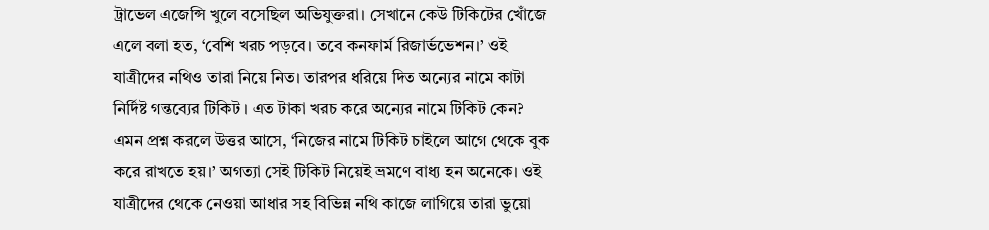ট্রাভেল এজেন্সি খুলে বসেছিল অভিযুক্তরা। সেখানে কেউ টিকিটের খোঁজে এলে বলা হত, ‘বেশি খরচ পড়বে। তবে কনফার্ম রিজার্ভভেশন।’ ওই যাত্রীদের নথিও তারা নিয়ে নিত। তারপর ধরিয়ে দিত অন্যের নামে কাটা নির্দিষ্ট গন্তব্যের টিকিট । এত টাকা খরচ করে অন্যের নামে টিকিট কেন? এমন প্রশ্ন করলে উত্তর আসে, ‘নিজের নামে টিকিট চাইলে আগে থেকে বুক করে রাখতে হয়।’ অগত্যা সেই টিকিট নিয়েই ভ্রমণে বাধ্য হন অনেকে। ওই যাত্রীদের থেকে নেওয়া আধার সহ বিভিন্ন নথি কাজে লাগিয়ে তারা ভুয়ো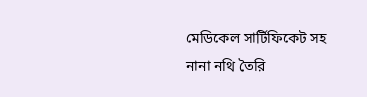মেডিকেল সার্টিফিকেট সহ নানা নথি তৈরি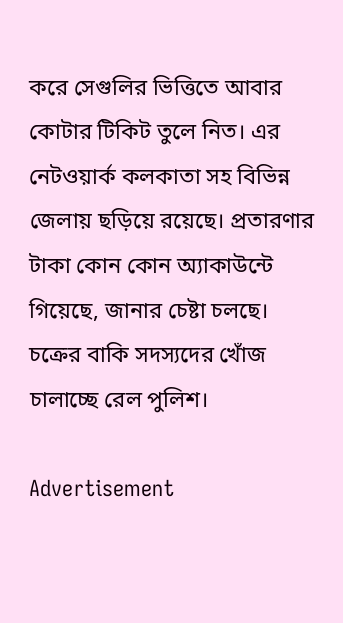করে সেগুলির ভিত্তিতে আবার কোটার টিকিট তুলে নিত। এর নেটওয়ার্ক কলকাতা সহ বিভিন্ন জেলায় ছড়িয়ে রয়েছে। প্রতারণার টাকা কোন কোন অ্যাকাউন্টে গিয়েছে, জানার চেষ্টা চলছে। চক্রের বাকি সদস্যদের খোঁজ চালাচ্ছে রেল পুলিশ।

Advertisement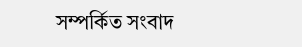সম্পর্কিত সংবাদ